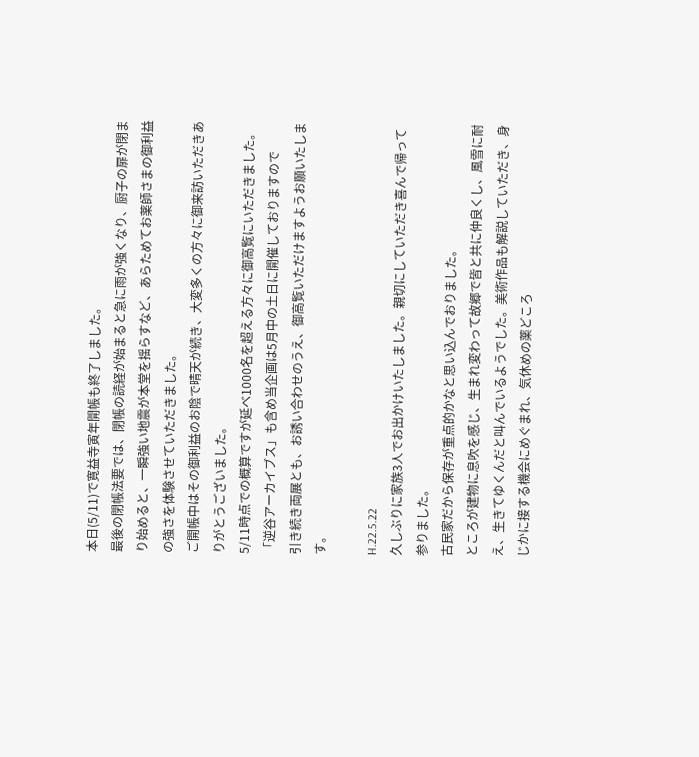本日(5/11)で寛益寺寅年開帳も終了しました。
最後の閉帳法要では、閉帳の読経が始まると急に雨が強くなり、厨子の扉が閉まり始めると、一瞬強い地震が本堂を揺らすなど、あらためてお薬師さまの御利益の強さを体験させていただきました。
ご開帳中はその御利益のお陰で晴天が続き、大変多くの方々に御来訪いただきありがとうございました。
5/11時点での概算ですが延べ1000名を超える方々に御高覧にいただきました。
「逆谷アーカイブス」も含め当企画は5月中の土日に開催しておりますので
引き続き両展とも、お誘い合わせのうえ、御高覧いただけますようお願いたします。

H.22.5.22
久しぶりに家族3人でお出かけいたしました。親切にしていただき喜んで帰って参りました。
古民家だから保存が重点的かなと思い込んでおりました。
ところが建物に息吹を感じ、生まれ変わって故郷で皆と共に仲良くし、風雪に耐え、生きてゆくんだと叫んでいるようでした。美術作品も解説していただき、身じかに接する機会にめぐまれ、気休めの薬どころ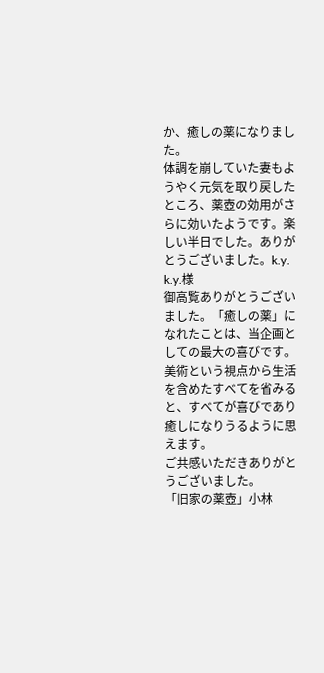か、癒しの薬になりました。
体調を崩していた妻もようやく元気を取り戻したところ、薬壺の効用がさらに効いたようです。楽しい半日でした。ありがとうございました。k.y.
k.y.様
御高覧ありがとうございました。「癒しの薬」になれたことは、当企画としての最大の喜びです。
美術という視点から生活を含めたすべてを省みると、すべてが喜びであり癒しになりうるように思えます。
ご共感いただきありがとうございました。
「旧家の薬壺」小林